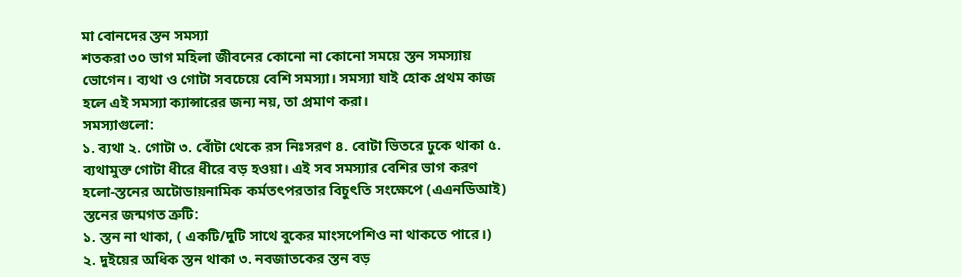মা বোনদের স্তন সমস্যা
শতকরা ৩০ ভাগ মহিলা জীবনের কোনো না কোনো সময়ে স্তন সমস্যায় ভোগেন। ব্যথা ও গোটা সবচেয়ে বেশি সমস্যা। সমস্যা যাই হোক প্রথম কাজ হলে এই সমস্যা ক্যান্সারের জন্য নয়, তা প্রমাণ করা।
সমস্যাগুলো:
১. ব্যথা ২. গোটা ৩. বোঁটা থেকে রস নিঃসরণ ৪. বোটা ভিতরে ঢুকে থাকা ৫. ব্যথামুক্ত গোটা ধীরে ধীরে বড় হওয়া। এই সব সমস্যার বেশির ভাগ করণ হলো-স্তনের অটোডায়নামিক কর্মতৎপরতার বিচুৎতি সংক্ষেপে (এএনডিআই)
স্তনের জন্মগত ত্রুটি:
১. স্তন না থাকা, ( একটি/দুটি সাথে বুকের মাংসপেশিও না থাকতে পারে।) ২. দুইয়ের অধিক স্তন থাকা ৩. নবজাতকের স্তন বড়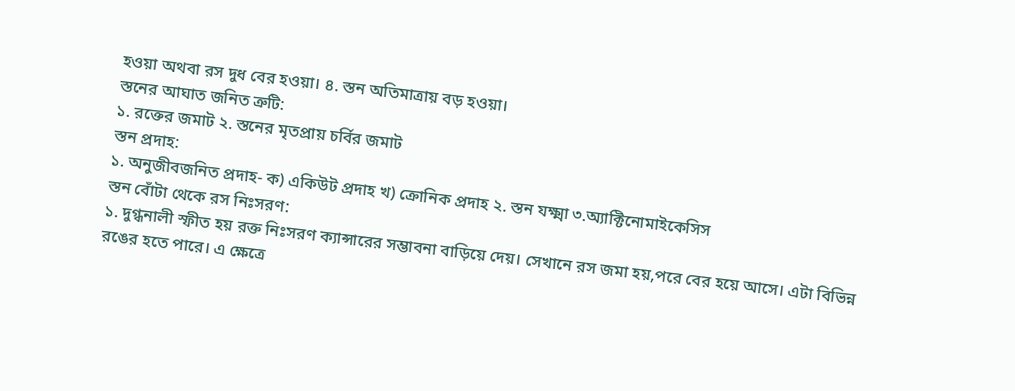হওয়া অথবা রস দুধ বের হওয়া। ৪. স্তন অতিমাত্রায় বড় হওয়া।
স্তনের আঘাত জনিত ত্রুটি:
১. রক্তের জমাট ২. স্তনের মৃতপ্রায় চর্বির জমাট
স্তন প্রদাহ:
১. অনুজীবজনিত প্রদাহ- ক) একিউট প্রদাহ খ) ক্রোনিক প্রদাহ ২. স্তন যক্ষ্মা ৩.অ্যাক্টিনোমাইকেসিস
স্তন বোঁটা থেকে রস নিঃসরণ:
১. দুগ্ধনালী স্ফীত হয় রক্ত নিঃসরণ ক্যান্সারের সম্ভাবনা বাড়িয়ে দেয়। সেখানে রস জমা হয়,পরে বের হয়ে আসে। এটা বিভিন্ন রঙের হতে পারে। এ ক্ষেত্রে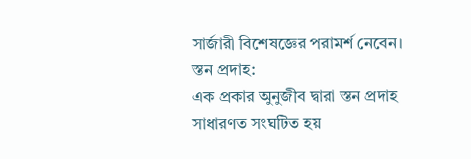সার্জারী বিশেষজ্ঞের পরামর্শ নেবেন।
স্তন প্রদাহ:
এক প্রকার অুনুজীব দ্বারা স্তন প্রদাহ সাধারণত সংঘটিত হয়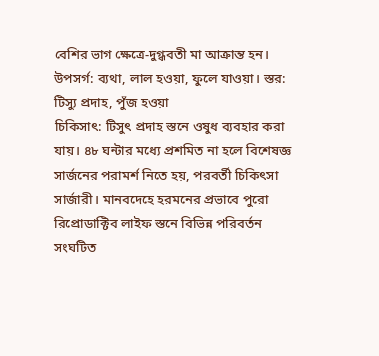বেশির ভাগ ক্ষেত্রে-দুগ্ধবতী মা আক্রান্ত হন।
উপসর্গ: ব্যথা, লাল হওয়া, ফুলে যাওয়া। স্তর: টিস্যু প্রদাহ, পুঁজ হওয়া
চিকিসাৎ: টিসুৎ প্রদাহ স্তনে ওষুধ ব্যবহার করা যায়। ৪৮ ঘন্টার মধ্যে প্রশমিত না হলে বিশেষজ্ঞ সার্জনের পরামর্শ নিতে হয়, পরবর্তী চিকিৎসা সার্জারী। মানবদেহে হরমনের প্রভাবে পুরো রিপ্রোডাক্টিব লাইফ স্তনে বিভিন্ন পরিবর্তন সংঘটিত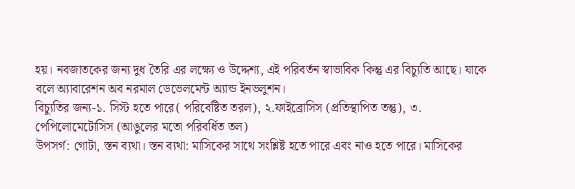হয়। নবজাতকের জন্য দুধ তৈরি এর লক্ষ্যে ও উদ্দেশ্য, এই পরিবর্তন স্বাভাবিক কিন্তু এর বিচ্যুতি আছে। যাকে বলে অ্যাবারেশন অব নরমাল ডেভেলমেন্ট অ্যান্ড ইনভলুশন।
বিচ্যুতির জন্য-১. সিস্ট হতে পারে( পরিবেষ্টিত তরল), ২.ফাইব্রোসিস (প্রতিস্থাপিত তন্তু), ৩. পেপিলোমেটোসিস (আঙুলের মতো পরিবর্ধিত তল)
উপসর্গ: গোটা, স্তন ব্যথা। স্তন ব্যথা: মাসিকের সাথে সংশ্লিষ্ট হতে পারে এবং নাও হতে পারে। মাসিকের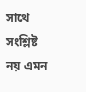সাথে সংশ্লিষ্ট নয় এমন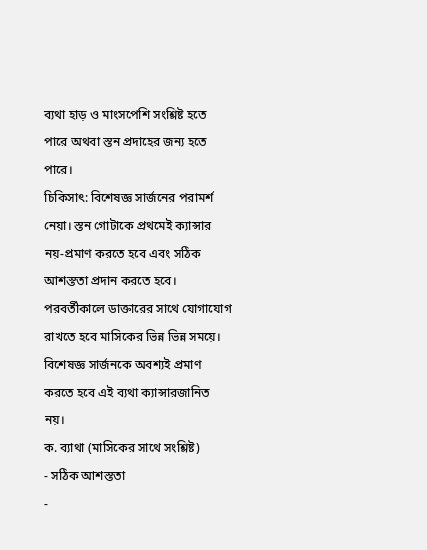ব্যথা হাড় ও মাংসপেশি সংশ্লিষ্ট হতে পারে অথবা স্তন প্রদাহের জন্য হতে পারে।
চিকিসাৎ: বিশেষজ্ঞ সার্জনের পরামর্শ নেয়া। স্তন গোটাকে প্রথমেই ক্যান্সার নয়-প্রমাণ করতে হবে এবং সঠিক আশস্ততা প্রদান করতে হবে। পরবর্তীকালে ডাক্তারের সাথে যোগাযোগ রাখতে হবে মাসিকের ভিন্ন ভিন্ন সময়ে। বিশেষজ্ঞ সার্জনকে অবশ্যই প্রমাণ করতে হবে এই ব্যথা ক্যান্সারজানিত নয়।
ক. ব্যাথা (মাসিকের সাথে সংশ্লিষ্ট)
- সঠিক আশস্ততা
-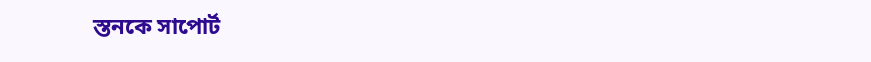স্তনকে সাপোর্ট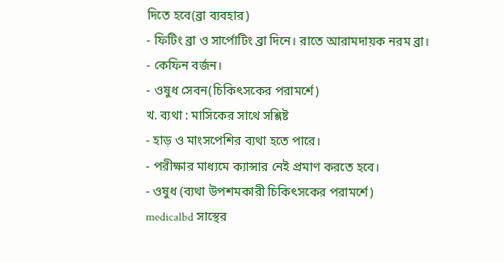দিতে হবে(ব্রা ব্যবহার)
- ফিটিং ব্রা ও সার্পোটিং ব্রা দিনে। রাতে আরামদায়ক নরম ব্রা।
- কেফিন বর্জন।
- ওষুধ সেবন(চিকিৎসকের পরামর্শে)
খ. ব্যথা : মাসিকের সাথে সশ্লিষ্ট
- হাড় ও মাংসপেশির ব্যথা হতে পারে।
- পরীক্ষার মাধ্যমে ক্যান্সার নেই প্রমাণ করতে হবে।
- ওষুধ (ব্যথা উপশমকারী চিকিৎসকের পরামর্শে)
medicalbd সাস্থের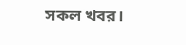সকল খবর।